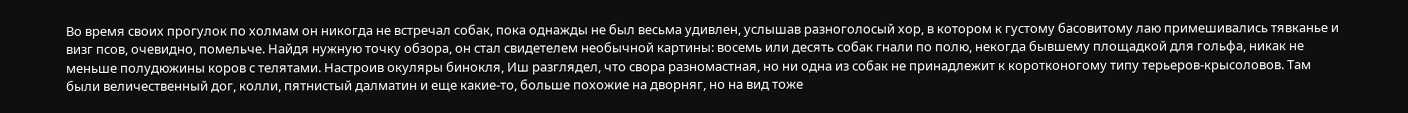Во время своих прогулок по холмам он никогда не встречал собак, пока однажды не был весьма удивлен, услышав разноголосый хор, в котором к густому басовитому лаю примешивались тявканье и визг псов, очевидно, помельче. Найдя нужную точку обзора, он стал свидетелем необычной картины: восемь или десять собак гнали по полю, некогда бывшему площадкой для гольфа, никак не меньше полудюжины коров с телятами. Настроив окуляры бинокля, Иш разглядел, что свора разномастная, но ни одна из собак не принадлежит к коротконогому типу терьеров-крысоловов. Там были величественный дог, колли, пятнистый далматин и еще какие-то, больше похожие на дворняг, но на вид тоже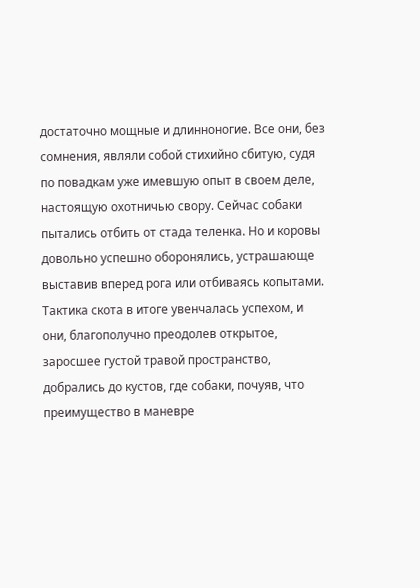достаточно мощные и длинноногие. Все они, без сомнения, являли собой стихийно сбитую, судя по повадкам уже имевшую опыт в своем деле, настоящую охотничью свору. Сейчас собаки пытались отбить от стада теленка. Но и коровы довольно успешно оборонялись, устрашающе выставив вперед рога или отбиваясь копытами. Тактика скота в итоге увенчалась успехом, и они, благополучно преодолев открытое, заросшее густой травой пространство, добрались до кустов, где собаки, почуяв, что преимущество в маневре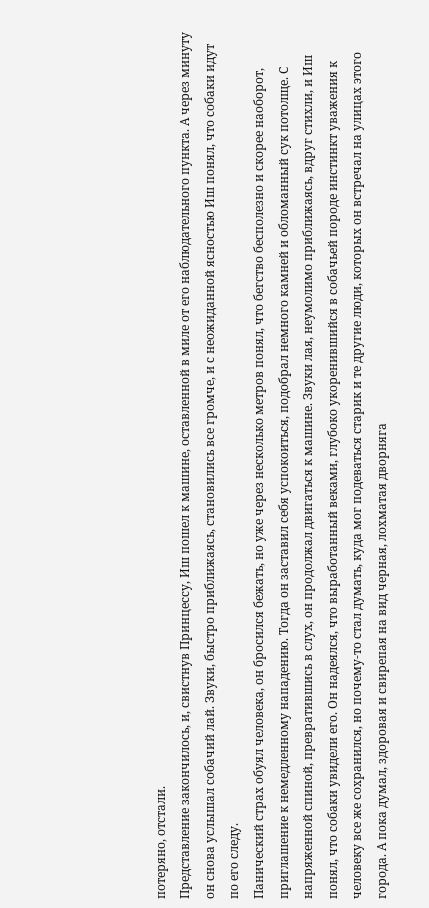потеряно, отстали.
Представление закончилось, и, свистнув Принцессу, Иш пошел к машине, оставленной в миле от его наблюдательного пункта. А через минуту он снова услышал собачий лай. Звуки, быстро приближаясь, становились все громче, и с неожиданной ясностью Иш понял, что собаки идут по его следу.
Панический страх обуял человека, он бросился бежать, но уже через несколько метров понял, что бегство бесполезно и скорее наоборот, приглашение к немедленному нападению. Тогда он заставил себя успокоиться, подобрал немного камней и обломанный сук потолще. С напряженной спиной, превратившись в слух, он продолжал двигаться к машине. Звуки лая, неумолимо приближаясь, вдруг стихли, и Иш понял, что собаки увидели его. Он надеялся, что выработанный веками, глубоко укоренившийся в собачьей породе инстинкт уважения к человеку все же сохранился, но почему-то стал думать, куда мог подеваться старик и те другие люди, которых он встречал на улицах этого города. А пока думал, здоровая и свирепая на вид черная, лохматая дворняга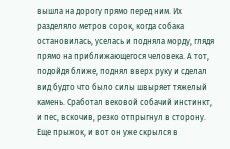вышла на дорогу прямо перед ним. Их разделяло метров сорок, когда собака остановилась, уселась и подняла морду, глядя прямо на приближающегося человека. А тот, подойдя ближе, поднял вверх руку и сделал вид будто что было силы швыряет тяжелый камень. Сработал вековой собачий инстинкт, и пес, вскочив, резко отпрыгнул в сторону. Еще прыжок, и вот он уже скрылся в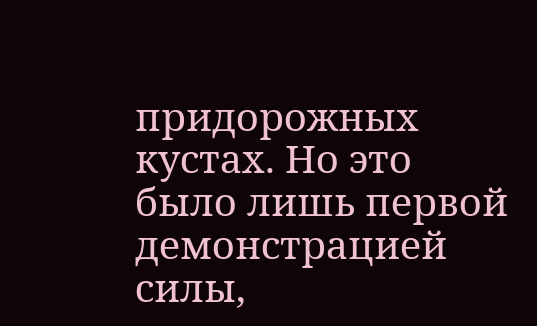придорожных кустах. Но это было лишь первой демонстрацией силы,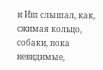и Иш слышал, как, сжимая кольцо, собаки, пока невидимые,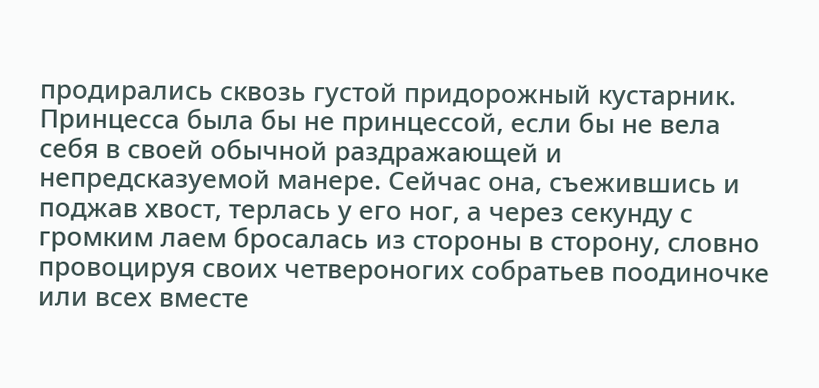продирались сквозь густой придорожный кустарник. Принцесса была бы не принцессой, если бы не вела себя в своей обычной раздражающей и непредсказуемой манере. Сейчас она, съежившись и поджав хвост, терлась у его ног, а через секунду с громким лаем бросалась из стороны в сторону, словно провоцируя своих четвероногих собратьев поодиночке или всех вместе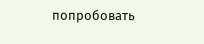попробовать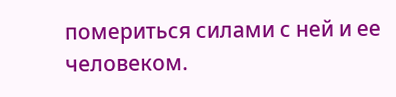помериться силами с ней и ее человеком.